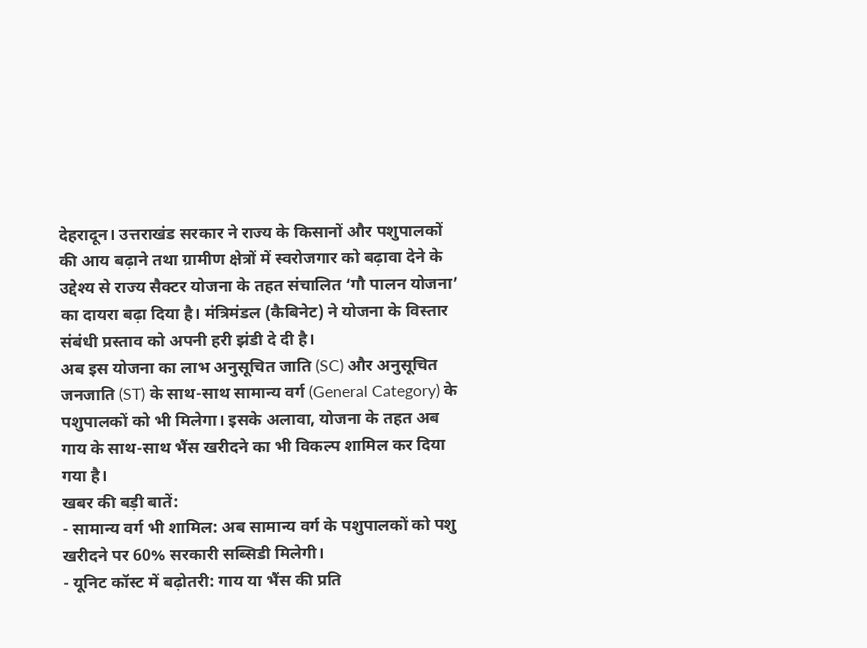देहरादून। उत्तराखंड सरकार ने राज्य के किसानों और पशुपालकों की आय बढ़ाने तथा ग्रामीण क्षेत्रों में स्वरोजगार को बढ़ावा देने के उद्देश्य से राज्य सैक्टर योजना के तहत संचालित ‘गौ पालन योजना’ का दायरा बढ़ा दिया है। मंत्रिमंडल (कैबिनेट) ने योजना के विस्तार संबंधी प्रस्ताव को अपनी हरी झंडी दे दी है।
अब इस योजना का लाभ अनुसूचित जाति (SC) और अनुसूचित जनजाति (ST) के साथ-साथ सामान्य वर्ग (General Category) के पशुपालकों को भी मिलेगा। इसके अलावा, योजना के तहत अब गाय के साथ-साथ भैंस खरीदने का भी विकल्प शामिल कर दिया गया है।
खबर की बड़ी बातें:
- सामान्य वर्ग भी शामिल: अब सामान्य वर्ग के पशुपालकों को पशु खरीदने पर 60% सरकारी सब्सिडी मिलेगी।
- यूनिट कॉस्ट में बढ़ोतरी: गाय या भैंस की प्रति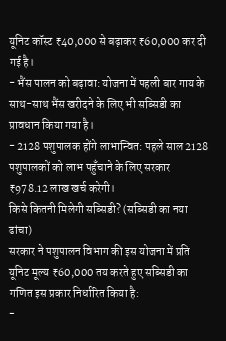यूनिट कॉस्ट ₹40,000 से बढ़ाकर ₹60,000 कर दी गई है।
- भैंस पालन को बढ़ावा: योजना में पहली बार गाय के साथ-साथ भैंस खरीदने के लिए भी सब्सिडी का प्रावधान किया गया है।
- 2128 पशुपालक होंगे लाभान्वित: पहले साल 2128 पशुपालकों को लाभ पहुँचाने के लिए सरकार ₹978.12 लाख खर्च करेगी।
किसे कितनी मिलेगी सब्सिडी? (सब्सिडी का नया ढांचा)
सरकार ने पशुपालन विभाग की इस योजना में प्रति यूनिट मूल्य ₹60,000 तय करते हुए सब्सिडी का गणित इस प्रकार निर्धारित किया है:
-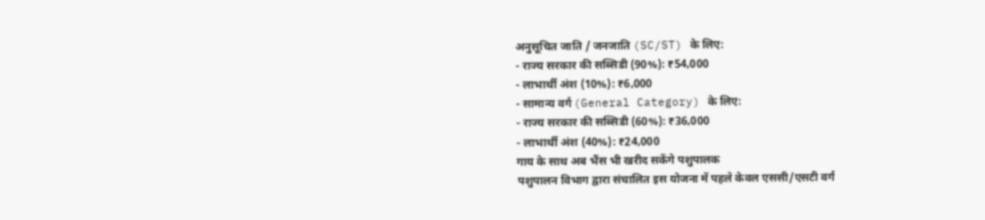अनुसूचित जाति / जनजाति (SC/ST) के लिए:
- राज्य सरकार की सब्सिडी (90%): ₹54,000
- लाभार्थी अंश (10%): ₹6,000
- सामान्य वर्ग (General Category) के लिए:
- राज्य सरकार की सब्सिडी (60%): ₹36,000
- लाभार्थी अंश (40%): ₹24,000
गाय के साथ अब भैंस भी खरीद सकेंगे पशुपालक
पशुपालन विभाग द्वारा संचालित इस योजना में पहले केवल एससी/एसटी वर्ग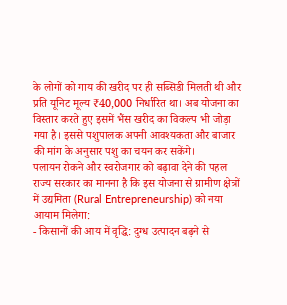के लोगों को गाय की खरीद पर ही सब्सिडी मिलती थी और प्रति यूनिट मूल्य ₹40,000 निर्धारित था। अब योजना का विस्तार करते हुए इसमें भैंस खरीद का विकल्प भी जोड़ा गया है। इससे पशुपालक अपनी आवश्यकता और बाजार की मांग के अनुसार पशु का चयन कर सकेंगे।
पलायन रोकने और स्वरोजगार को बढ़ावा देने की पहल
राज्य सरकार का मानना है कि इस योजना से ग्रामीण क्षेत्रों में उद्यमिता (Rural Entrepreneurship) को नया आयाम मिलेगा:
- किसानों की आय में वृद्धि: दुग्ध उत्पादन बढ़ने से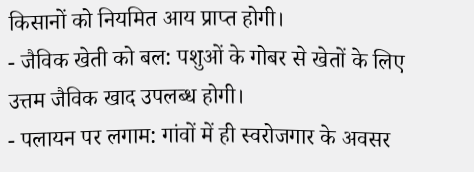किसानों को नियमित आय प्राप्त होगी।
- जैविक खेती को बल: पशुओं के गोबर से खेतों के लिए उत्तम जैविक खाद उपलब्ध होगी।
- पलायन पर लगाम: गांवों में ही स्वरोजगार के अवसर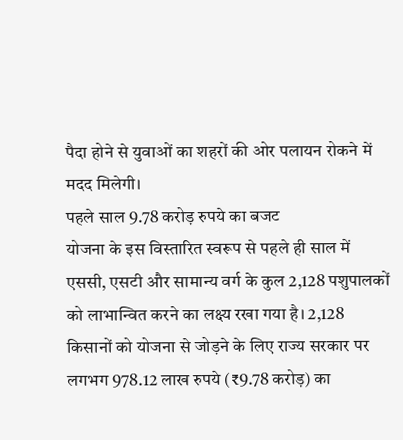पैदा होने से युवाओं का शहरों की ओर पलायन रोकने में मदद मिलेगी।
पहले साल 9.78 करोड़ रुपये का बजट
योजना के इस विस्तारित स्वरूप से पहले ही साल में एससी, एसटी और सामान्य वर्ग के कुल 2,128 पशुपालकों को लाभान्वित करने का लक्ष्य रखा गया है। 2,128 किसानों को योजना से जोड़ने के लिए राज्य सरकार पर लगभग 978.12 लाख रुपये (₹9.78 करोड़) का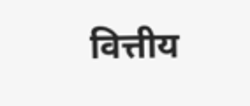वित्तीय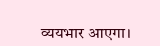व्ययभार आएगा।